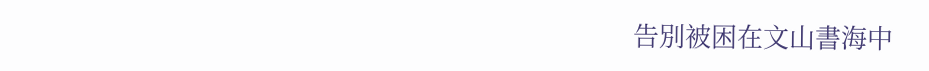告別被困在文山書海中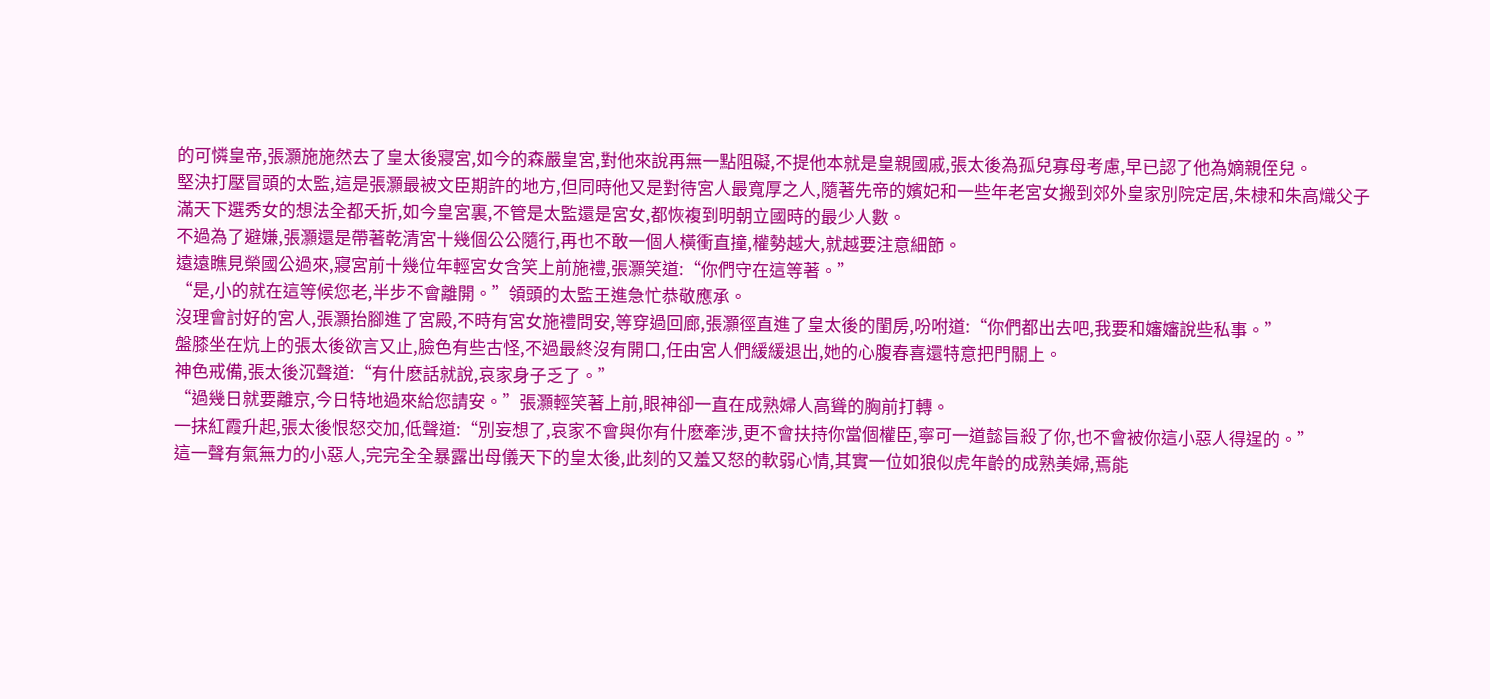的可憐皇帝,張灝施施然去了皇太後寢宮,如今的森嚴皇宮,對他來說再無一點阻礙,不提他本就是皇親國戚,張太後為孤兒寡母考慮,早已認了他為嫡親侄兒。
堅決打壓冒頭的太監,這是張灝最被文臣期許的地方,但同時他又是對待宮人最寬厚之人,隨著先帝的嬪妃和一些年老宮女搬到郊外皇家別院定居,朱棣和朱高熾父子滿天下選秀女的想法全都夭折,如今皇宮裏,不管是太監還是宮女,都恢複到明朝立國時的最少人數。
不過為了避嫌,張灝還是帶著乾清宮十幾個公公隨行,再也不敢一個人橫衝直撞,權勢越大,就越要注意細節。
遠遠瞧見榮國公過來,寢宮前十幾位年輕宮女含笑上前施禮,張灝笑道:“你們守在這等著。”
“是,小的就在這等候您老,半步不會離開。”領頭的太監王進急忙恭敬應承。
沒理會討好的宮人,張灝抬腳進了宮殿,不時有宮女施禮問安,等穿過回廊,張灝徑直進了皇太後的閨房,吩咐道:“你們都出去吧,我要和嬸嬸說些私事。”
盤膝坐在炕上的張太後欲言又止,臉色有些古怪,不過最終沒有開口,任由宮人們緩緩退出,她的心腹春喜還特意把門關上。
神色戒備,張太後沉聲道:“有什麽話就說,哀家身子乏了。”
“過幾日就要離京,今日特地過來給您請安。”張灝輕笑著上前,眼神卻一直在成熟婦人高聳的胸前打轉。
一抹紅霞升起,張太後恨怒交加,低聲道:“別妄想了,哀家不會與你有什麽牽涉,更不會扶持你當個權臣,寧可一道懿旨殺了你,也不會被你這小惡人得逞的。”
這一聲有氣無力的小惡人,完完全全暴露出母儀天下的皇太後,此刻的又羞又怒的軟弱心情,其實一位如狼似虎年齡的成熟美婦,焉能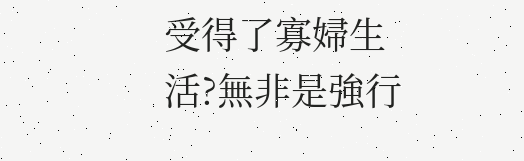受得了寡婦生活?無非是強行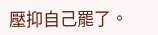壓抑自己罷了。